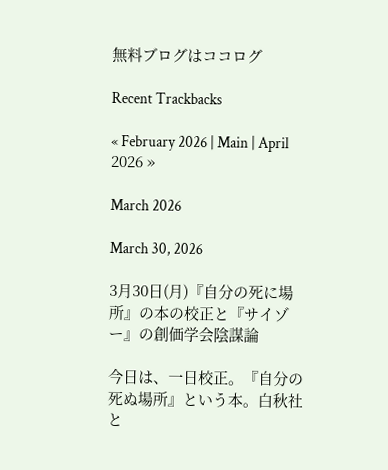無料ブログはココログ

Recent Trackbacks

« February 2026 | Main | April 2026 »

March 2026

March 30, 2026

3月30日(月)『自分の死に場所』の本の校正と『サイゾー』の創価学会陰謀論

今日は、一日校正。『自分の死ぬ場所』という本。白秋社と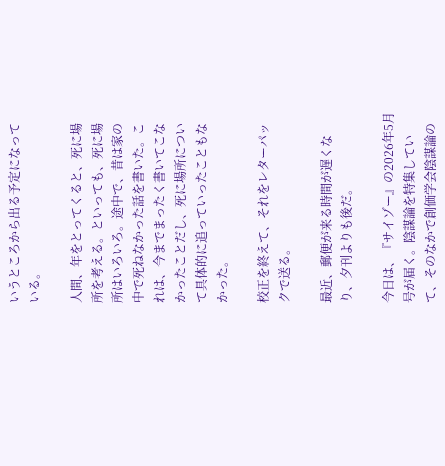いうところから出る予定になっている。

人間、年をとってくると、死に場所を考える。といっても、死に場所はいろいろ。途中で、昔は家の中で死ねなかった話を書いた。これは、今までまったく書いてこなかったことだし、死に場所について具体的に追っていったこともなかった。

校正を終えて、それをレターパックで送る。

最近、郵便が来る時間が遅くなり、夕刊よりも後だ。

今日は、『サイゾー』の2026年5月号が届く。陰謀論を特集していて、そのなかで創価学会陰謀論の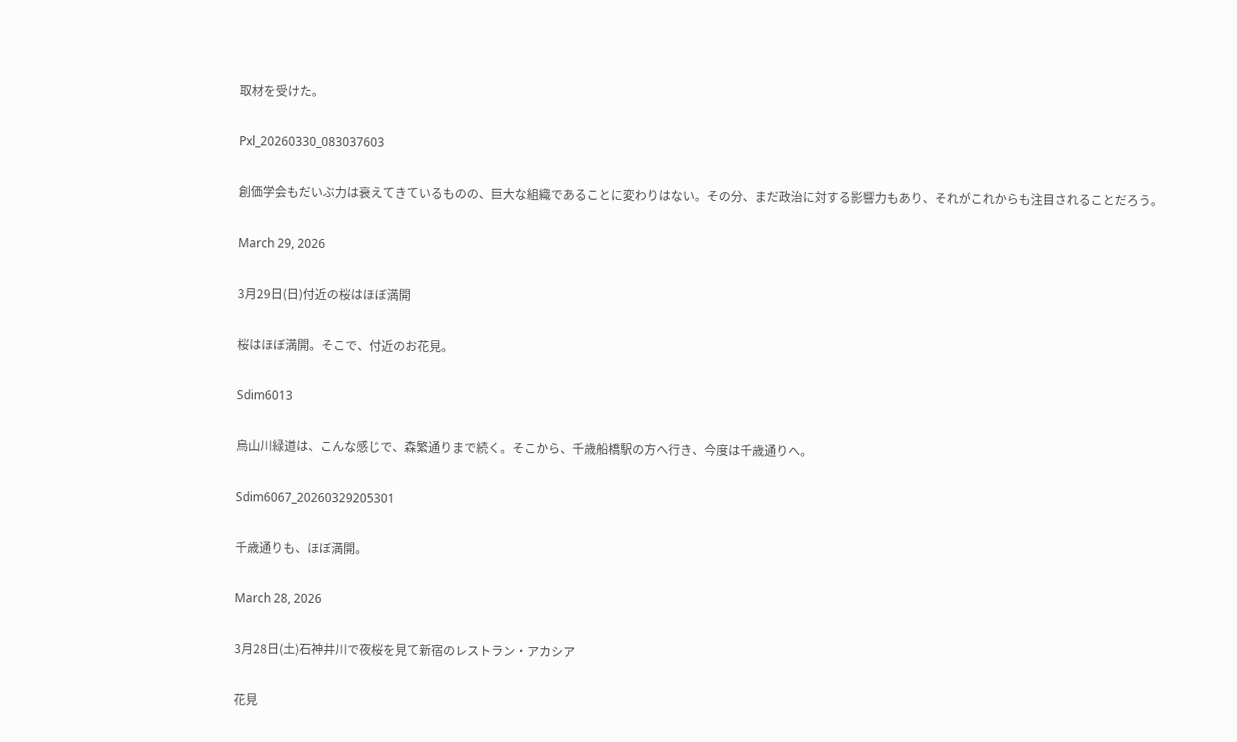取材を受けた。

Pxl_20260330_083037603

創価学会もだいぶ力は衰えてきているものの、巨大な組織であることに変わりはない。その分、まだ政治に対する影響力もあり、それがこれからも注目されることだろう。

March 29, 2026

3月29日(日)付近の桜はほぼ満開

桜はほぼ満開。そこで、付近のお花見。

Sdim6013

烏山川緑道は、こんな感じで、森繁通りまで続く。そこから、千歳船橋駅の方へ行き、今度は千歳通りへ。

Sdim6067_20260329205301

千歳通りも、ほぼ満開。

March 28, 2026

3月28日(土)石神井川で夜桜を見て新宿のレストラン・アカシア

花見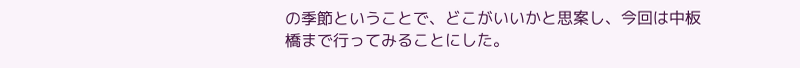の季節ということで、どこがいいかと思案し、今回は中板橋まで行ってみることにした。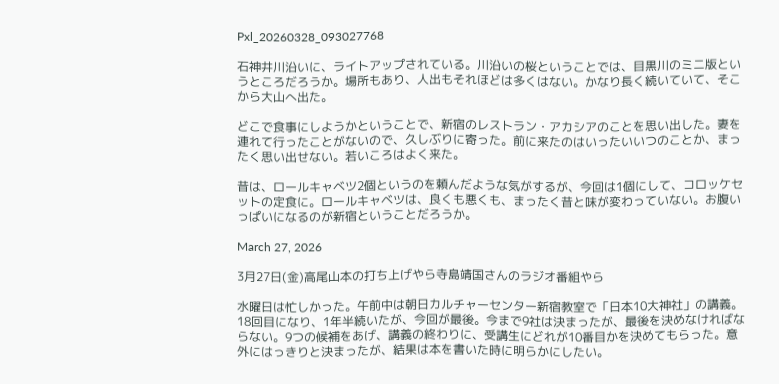Pxl_20260328_093027768

石神井川沿いに、ライトアップされている。川沿いの桜ということでは、目黒川のミニ版というところだろうか。場所もあり、人出もそれほどは多くはない。かなり長く続いていて、そこから大山へ出た。

どこで食事にしようかということで、新宿のレストラン・アカシアのことを思い出した。妻を連れて行ったことがないので、久しぶりに寄った。前に来たのはいったいいつのことか、まったく思い出せない。若いころはよく来た。

昔は、ロールキャベツ2個というのを頼んだような気がするが、今回は1個にして、コロッケセットの定食に。ロールキャベツは、良くも悪くも、まったく昔と味が変わっていない。お腹いっぱいになるのが新宿ということだろうか。

March 27, 2026

3月27日(金)高尾山本の打ち上げやら寺島靖国さんのラジオ番組やら

水曜日は忙しかった。午前中は朝日カルチャーセンター新宿教室で「日本10大神社」の講義。18回目になり、1年半続いたが、今回が最後。今まで9社は決まったが、最後を決めなければならない。9つの候補をあげ、講義の終わりに、受講生にどれが10番目かを決めてもらった。意外にはっきりと決まったが、結果は本を書いた時に明らかにしたい。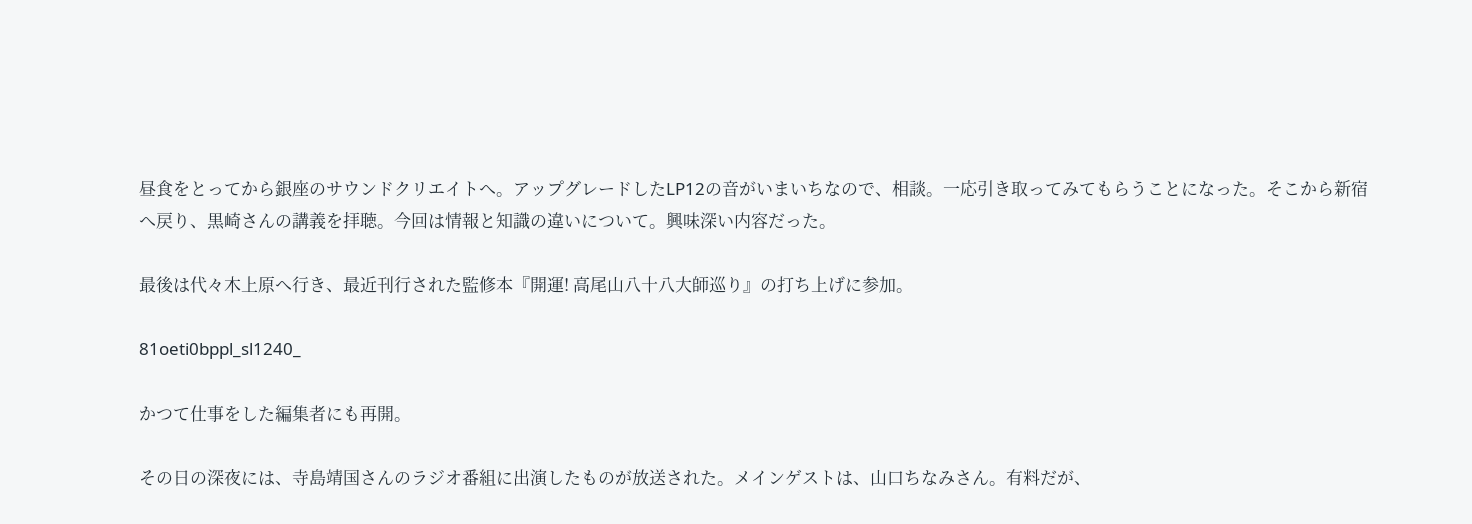昼食をとってから銀座のサウンドクリエイトへ。アップグレードしたLP12の音がいまいちなので、相談。一応引き取ってみてもらうことになった。そこから新宿へ戻り、黒崎さんの講義を拝聴。今回は情報と知識の違いについて。興味深い内容だった。

最後は代々木上原へ行き、最近刊行された監修本『開運! 高尾山八十八大師巡り』の打ち上げに参加。

81oeti0bppl_sl1240_

かつて仕事をした編集者にも再開。

その日の深夜には、寺島靖国さんのラジオ番組に出演したものが放送された。メインゲストは、山口ちなみさん。有料だが、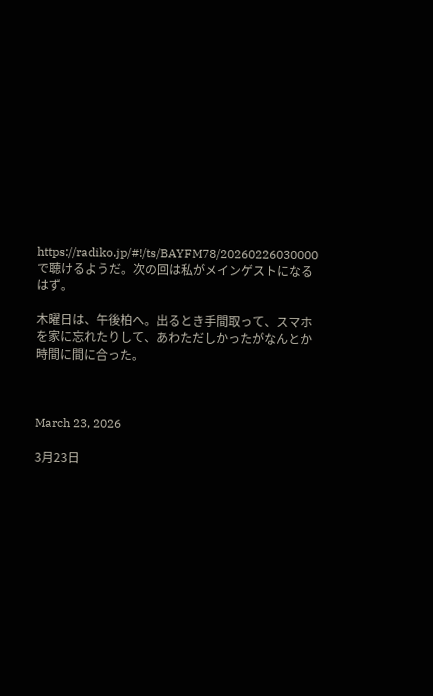https://radiko.jp/#!/ts/BAYFM78/20260226030000 で聴けるようだ。次の回は私がメインゲストになるはず。

木曜日は、午後柏へ。出るとき手間取って、スマホを家に忘れたりして、あわただしかったがなんとか時間に間に合った。



March 23, 2026

3月23日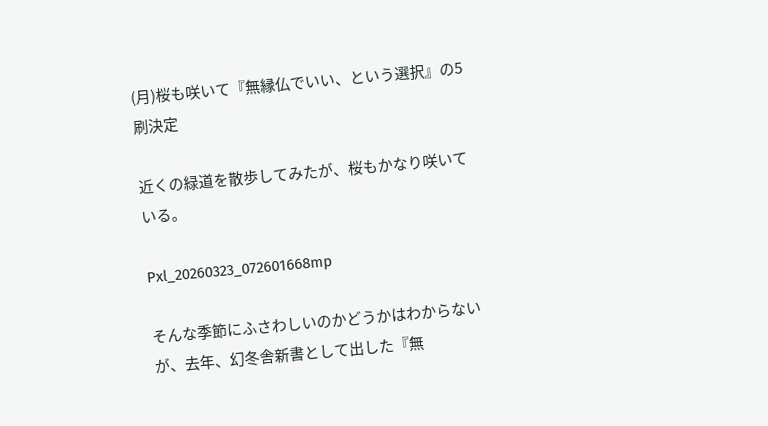(月)桜も咲いて『無縁仏でいい、という選択』の5刷決定

近くの緑道を散歩してみたが、桜もかなり咲いている。

Pxl_20260323_072601668mp

そんな季節にふさわしいのかどうかはわからないが、去年、幻冬舎新書として出した『無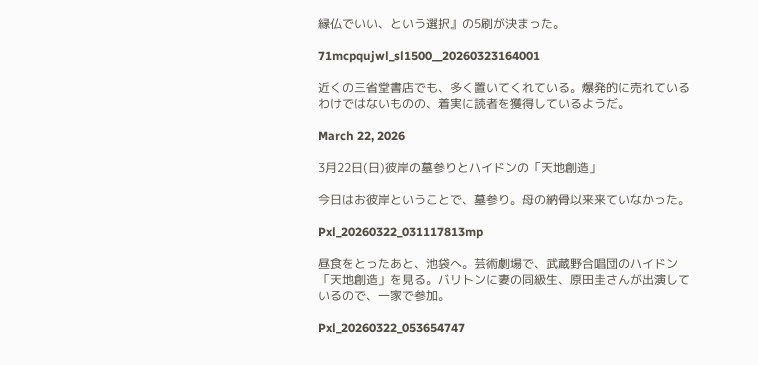縁仏でいい、という選択』の5刷が決まった。

71mcpqujwl_sl1500__20260323164001

近くの三省堂書店でも、多く置いてくれている。爆発的に売れているわけではないものの、着実に読者を獲得しているようだ。

March 22, 2026

3月22日(日)彼岸の墓参りとハイドンの「天地創造」

今日はお彼岸ということで、墓参り。母の納骨以来来ていなかった。

Pxl_20260322_031117813mp

昼食をとったあと、池袋へ。芸術劇場で、武蔵野合唱団のハイドン「天地創造」を見る。バリトンに妻の同級生、原田圭さんが出演しているので、一家で参加。

Pxl_20260322_053654747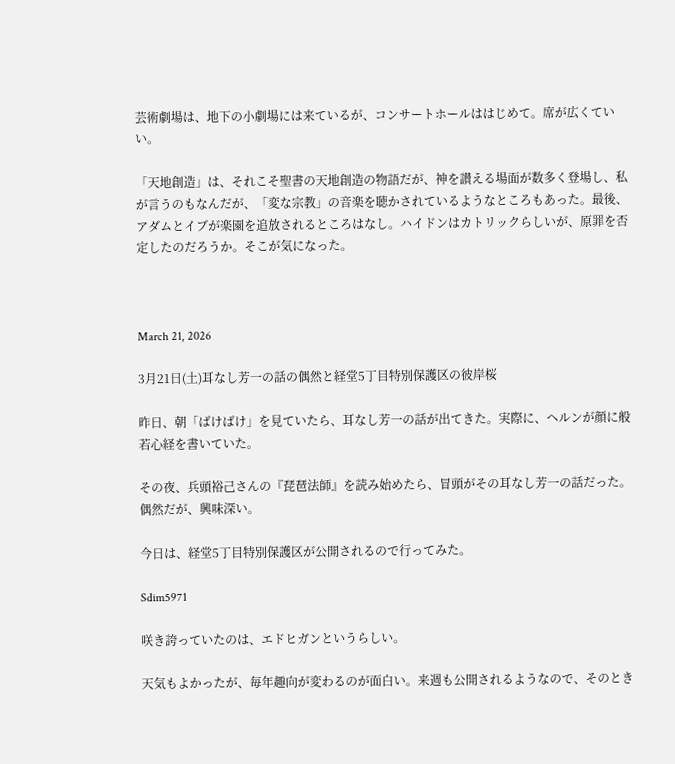芸術劇場は、地下の小劇場には来ているが、コンサートホールははじめて。席が広くていい。

「天地創造」は、それこそ聖書の天地創造の物語だが、神を讃える場面が数多く登場し、私が言うのもなんだが、「変な宗教」の音楽を聴かされているようなところもあった。最後、アダムとイブが楽園を追放されるところはなし。ハイドンはカトリックらしいが、原罪を否定したのだろうか。そこが気になった。



March 21, 2026

3月21日(土)耳なし芳一の話の偶然と経堂5丁目特別保護区の彼岸桜

昨日、朝「ばけばけ」を見ていたら、耳なし芳一の話が出てきた。実際に、ヘルンが顔に般若心経を書いていた。

その夜、兵頭裕己さんの『琵琶法師』を読み始めたら、冒頭がその耳なし芳一の話だった。偶然だが、興味深い。

今日は、経堂5丁目特別保護区が公開されるので行ってみた。

Sdim5971

咲き誇っていたのは、エドヒガンというらしい。

天気もよかったが、毎年趣向が変わるのが面白い。来週も公開されるようなので、そのとき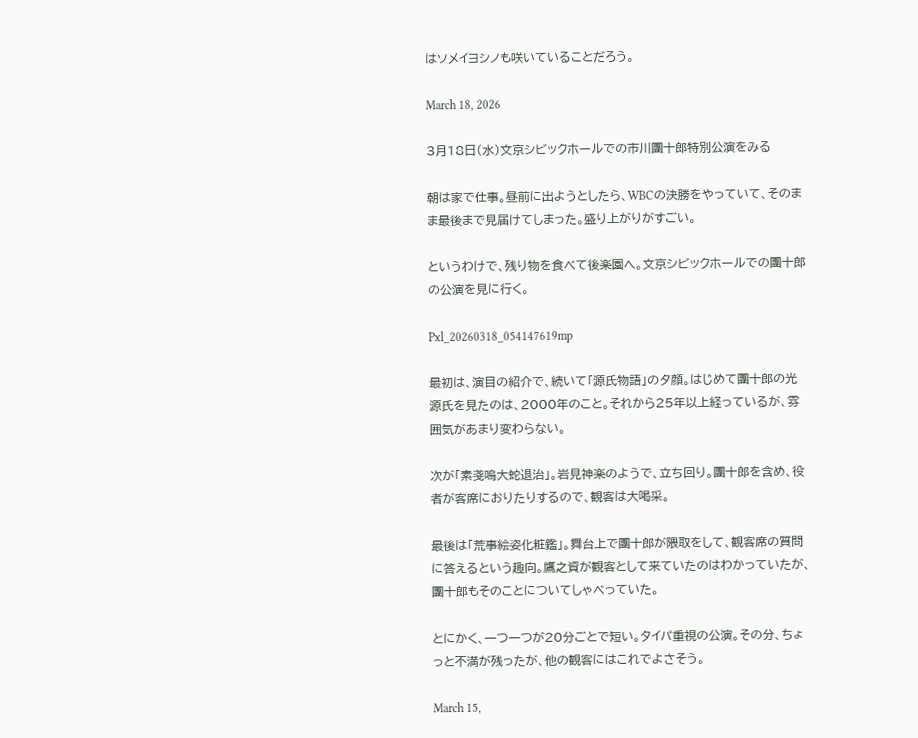はソメイヨシノも咲いていることだろう。

March 18, 2026

3月18日(水)文京シビックホールでの市川團十郎特別公演をみる

朝は家で仕事。昼前に出ようとしたら、WBCの決勝をやっていて、そのまま最後まで見届けてしまった。盛り上がりがすごい。

というわけで、残り物を食べて後楽園へ。文京シビックホールでの團十郎の公演を見に行く。

Pxl_20260318_054147619mp

最初は、演目の紹介で、続いて「源氏物語」の夕顔。はじめて團十郎の光源氏を見たのは、2000年のこと。それから25年以上経っているが、雰囲気があまり変わらない。

次が「素戔嗚大蛇退治」。岩見神楽のようで、立ち回り。團十郎を含め、役者が客席におりたりするので、観客は大喝采。

最後は「荒事絵姿化粧鑑」。舞台上で團十郎が隈取をして、観客席の質問に答えるという趣向。鷹之資が観客として来ていたのはわかっていたが、團十郎もそのことについてしゃべっていた。

とにかく、一つ一つが20分ごとで短い。タイパ重視の公演。その分、ちょっと不満が残ったが、他の観客にはこれでよさそう。

March 15,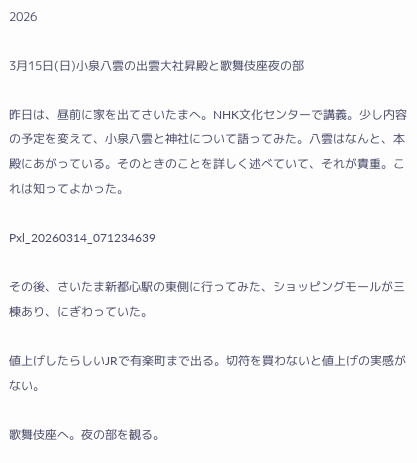2026

3月15日(日)小泉八雲の出雲大社昇殿と歌舞伎座夜の部

昨日は、昼前に家を出てさいたまへ。NHK文化センターで講義。少し内容の予定を変えて、小泉八雲と神社について語ってみた。八雲はなんと、本殿にあがっている。そのときのことを詳しく述べていて、それが貴重。これは知ってよかった。

Pxl_20260314_071234639

その後、さいたま新都心駅の東側に行ってみた、ショッピングモールが三棟あり、にぎわっていた。

値上げしたらしいJRで有楽町まで出る。切符を買わないと値上げの実感がない。

歌舞伎座へ。夜の部を観る。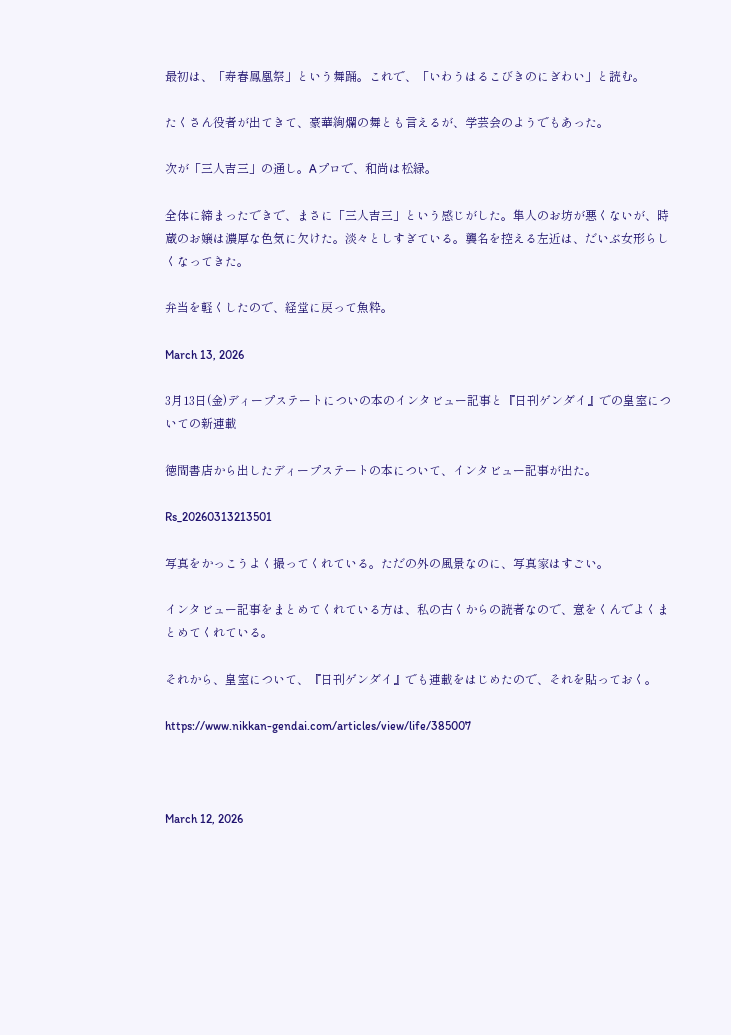最初は、「寿春鳳凰祭」という舞踊。これで、「いわうはるこびきのにぎわい」と読む。

たくさん役者が出てきて、豪華絢爛の舞とも言えるが、学芸会のようでもあった。

次が「三人吉三」の通し。Aプロで、和尚は松緑。

全体に締まったできで、まさに「三人吉三」という感じがした。隼人のお坊が悪くないが、時蔵のお嬢は濃厚な色気に欠けた。淡々としすぎている。襲名を控える左近は、だいぶ女形らしくなってきた。

弁当を軽くしたので、経堂に戻って魚粋。

March 13, 2026

3月13日(金)ディープステートについの本のインタビュー記事と『日刊ゲンダイ』での皇室についての新連載

徳間書店から出したディープステートの本について、インタビュー記事が出た。

Rs_20260313213501

写真をかっこうよく撮ってくれている。ただの外の風景なのに、写真家はすごい。

インタビュー記事をまとめてくれている方は、私の古くからの読者なので、意をくんでよくまとめてくれている。

それから、皇室について、『日刊ゲンダイ』でも連載をはじめたので、それを貼っておく。

https://www.nikkan-gendai.com/articles/view/life/385007



March 12, 2026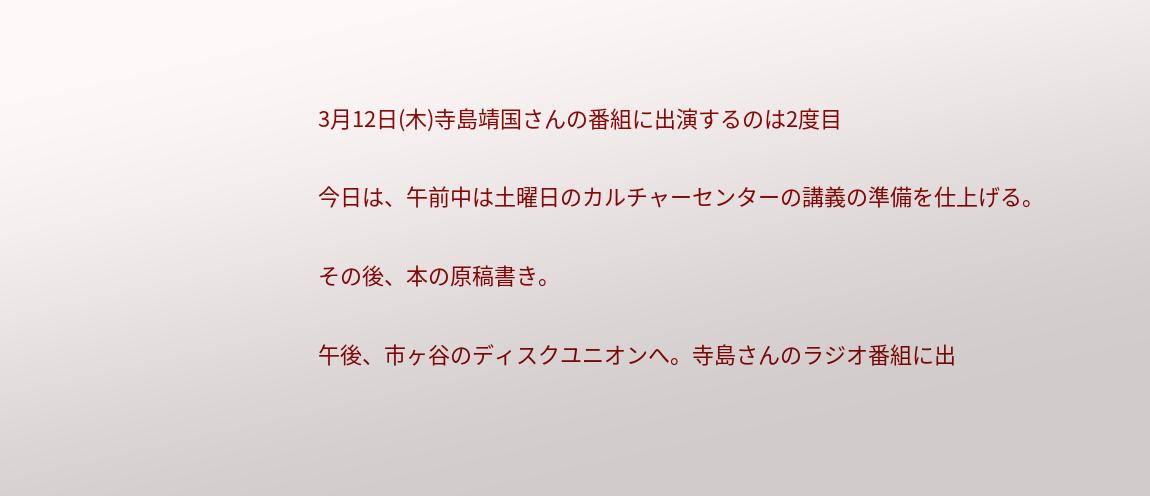3月12日(木)寺島靖国さんの番組に出演するのは2度目

今日は、午前中は土曜日のカルチャーセンターの講義の準備を仕上げる。

その後、本の原稿書き。

午後、市ヶ谷のディスクユニオンへ。寺島さんのラジオ番組に出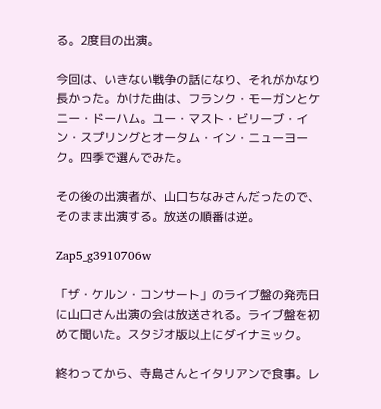る。2度目の出演。

今回は、いきない戦争の話になり、それがかなり長かった。かけた曲は、フランク・モーガンとケニー・ドーハム。ユー・マスト・ビリーブ・イン・スプリングとオータム・イン・ニューヨーク。四季で選んでみた。

その後の出演者が、山口ちなみさんだったので、そのまま出演する。放送の順番は逆。

Zap5_g3910706w

「ザ・ケルン・コンサート」のライブ盤の発売日に山口さん出演の会は放送される。ライブ盤を初めて聞いた。スタジオ版以上にダイナミック。

終わってから、寺島さんとイタリアンで食事。レ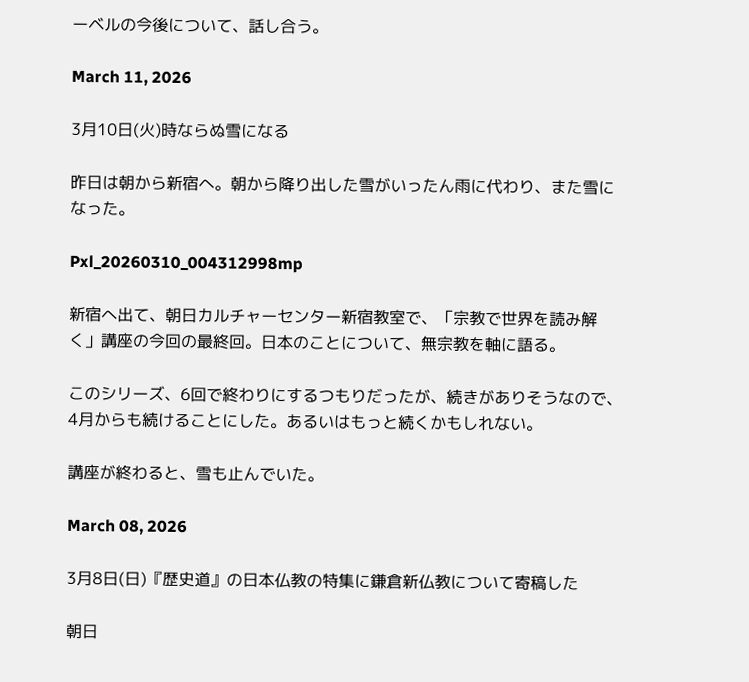ーベルの今後について、話し合う。

March 11, 2026

3月10日(火)時ならぬ雪になる

昨日は朝から新宿へ。朝から降り出した雪がいったん雨に代わり、また雪になった。

Pxl_20260310_004312998mp

新宿へ出て、朝日カルチャーセンター新宿教室で、「宗教で世界を読み解く」講座の今回の最終回。日本のことについて、無宗教を軸に語る。

このシリーズ、6回で終わりにするつもりだったが、続きがありそうなので、4月からも続けることにした。あるいはもっと続くかもしれない。

講座が終わると、雪も止んでいた。

March 08, 2026

3月8日(日)『歴史道』の日本仏教の特集に鎌倉新仏教について寄稿した

朝日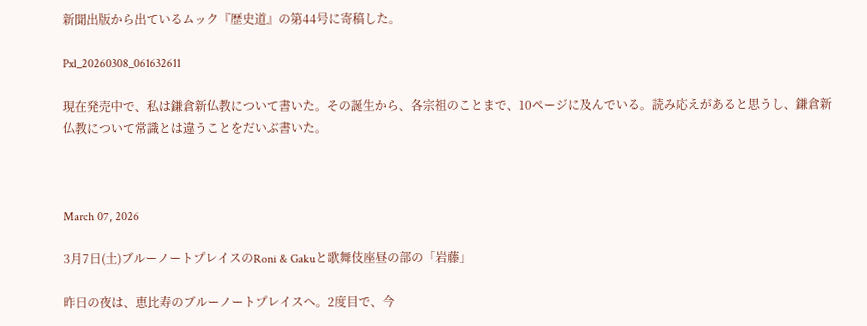新聞出版から出ているムック『歴史道』の第44号に寄稿した。

Pxl_20260308_061632611

現在発売中で、私は鎌倉新仏教について書いた。その誕生から、各宗祖のことまで、10ページに及んでいる。読み応えがあると思うし、鎌倉新仏教について常識とは違うことをだいぶ書いた。



March 07, 2026

3月7日(土)ブルーノートプレイスのRoni & Gakuと歌舞伎座昼の部の「岩藤」

昨日の夜は、恵比寿のブルーノートプレイスへ。2度目で、今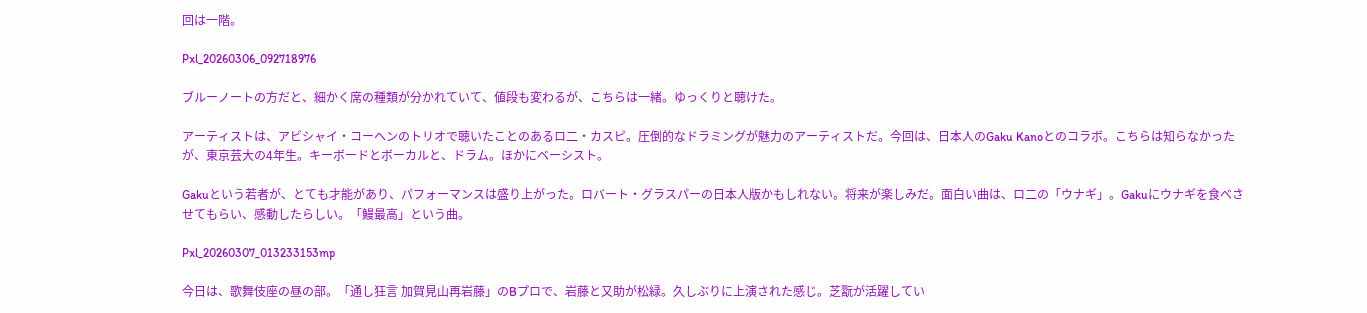回は一階。

Pxl_20260306_092718976

ブルーノートの方だと、細かく席の種類が分かれていて、値段も変わるが、こちらは一緒。ゆっくりと聴けた。

アーティストは、アビシャイ・コーヘンのトリオで聴いたことのあるロ二・カスピ。圧倒的なドラミングが魅力のアーティストだ。今回は、日本人のGaku Kanoとのコラボ。こちらは知らなかったが、東京芸大の4年生。キーボードとボーカルと、ドラム。ほかにベーシスト。

Gakuという若者が、とても才能があり、パフォーマンスは盛り上がった。ロバート・グラスパーの日本人版かもしれない。将来が楽しみだ。面白い曲は、ロ二の「ウナギ」。Gakuにウナギを食べさせてもらい、感動したらしい。「鰻最高」という曲。

Pxl_20260307_013233153mp

今日は、歌舞伎座の昼の部。「通し狂言 加賀見山再岩藤」のBプロで、岩藤と又助が松緑。久しぶりに上演された感じ。芝翫が活躍してい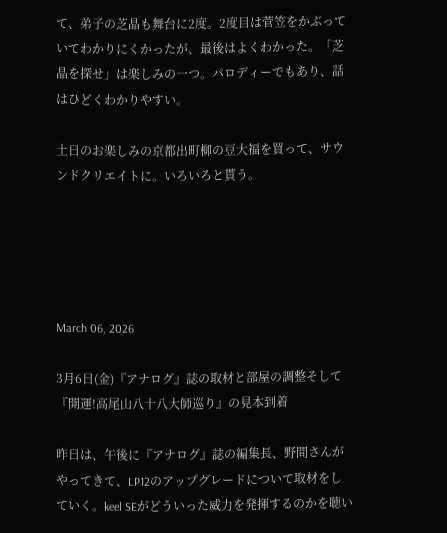て、弟子の芝晶も舞台に2度。2度目は菅笠をかぶっていてわかりにくかったが、最後はよくわかった。「芝晶を探せ」は楽しみの一つ。パロディーでもあり、話はひどくわかりやすい。

土日のお楽しみの京都出町柳の豆大福を買って、サウンドクリエイトに。いろいろと貰う。





March 06, 2026

3月6日(金)『アナログ』誌の取材と部屋の調整そして『開運!高尾山八十八大師巡り』の見本到着

昨日は、午後に『アナログ』誌の編集長、野間さんがやってきて、LP12のアップグレードについて取材をしていく。keel SEがどういった威力を発揮するのかを聴い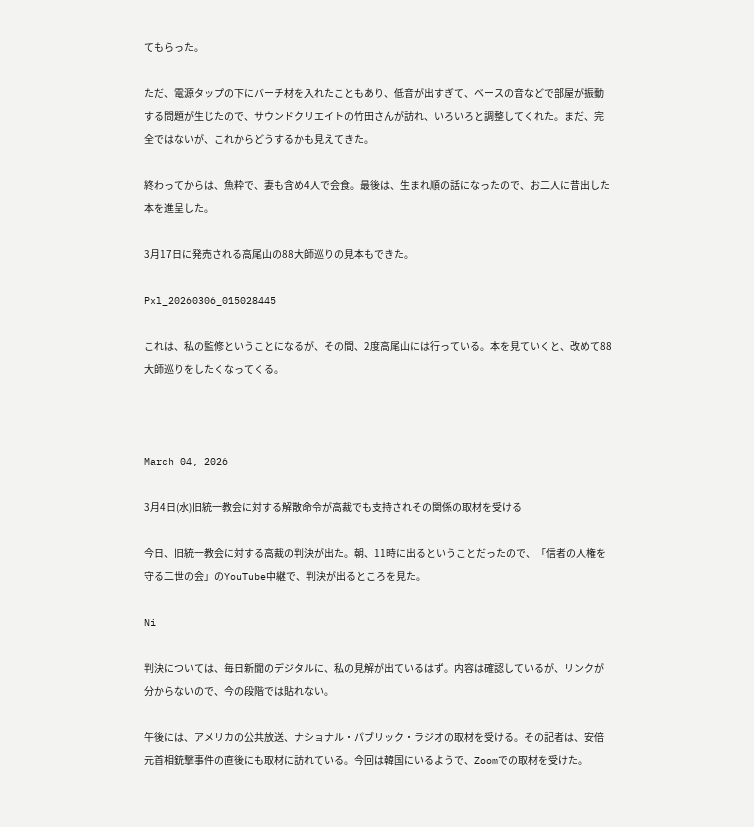てもらった。

ただ、電源タップの下にバーチ材を入れたこともあり、低音が出すぎて、ベースの音などで部屋が振動する問題が生じたので、サウンドクリエイトの竹田さんが訪れ、いろいろと調整してくれた。まだ、完全ではないが、これからどうするかも見えてきた。

終わってからは、魚粋で、妻も含め4人で会食。最後は、生まれ順の話になったので、お二人に昔出した本を進呈した。

3月17日に発売される高尾山の88大師巡りの見本もできた。

Pxl_20260306_015028445

これは、私の監修ということになるが、その間、2度高尾山には行っている。本を見ていくと、改めて88大師巡りをしたくなってくる。



March 04, 2026

3月4日(水)旧統一教会に対する解散命令が高裁でも支持されその関係の取材を受ける

今日、旧統一教会に対する高裁の判決が出た。朝、11時に出るということだったので、「信者の人権を守る二世の会」のYouTube中継で、判決が出るところを見た。

Ni

判決については、毎日新聞のデジタルに、私の見解が出ているはず。内容は確認しているが、リンクが分からないので、今の段階では貼れない。

午後には、アメリカの公共放送、ナショナル・パブリック・ラジオの取材を受ける。その記者は、安倍元首相銃撃事件の直後にも取材に訪れている。今回は韓国にいるようで、Zoomでの取材を受けた。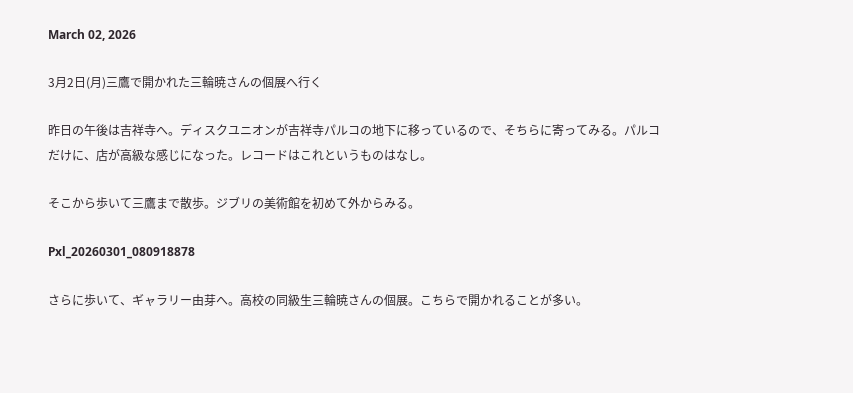March 02, 2026

3月2日(月)三鷹で開かれた三輪暁さんの個展へ行く

昨日の午後は吉祥寺へ。ディスクユニオンが吉祥寺パルコの地下に移っているので、そちらに寄ってみる。パルコだけに、店が高級な感じになった。レコードはこれというものはなし。

そこから歩いて三鷹まで散歩。ジブリの美術館を初めて外からみる。

Pxl_20260301_080918878

さらに歩いて、ギャラリー由芽へ。高校の同級生三輪暁さんの個展。こちらで開かれることが多い。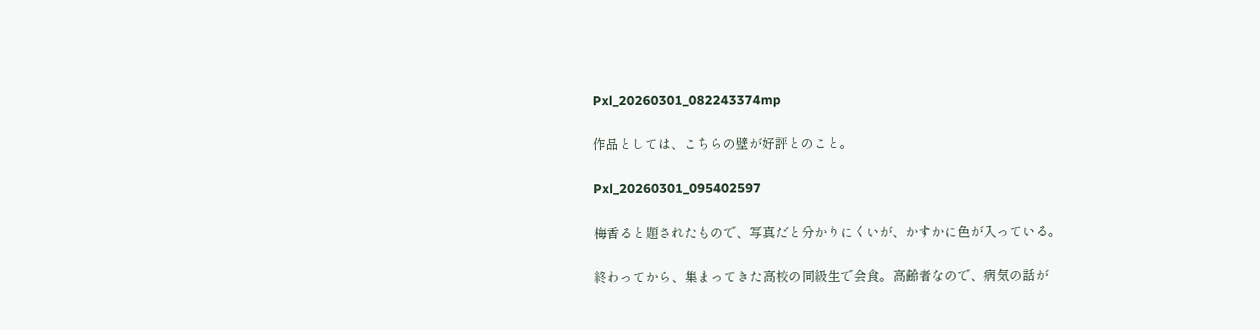Pxl_20260301_082243374mp

作品としては、こちらの壁が好評とのこと。

Pxl_20260301_095402597

梅香ると題されたもので、写真だと分かりにくいが、かすかに色が入っている。

終わってから、集まってきた高校の同級生で会食。高齢者なので、病気の話が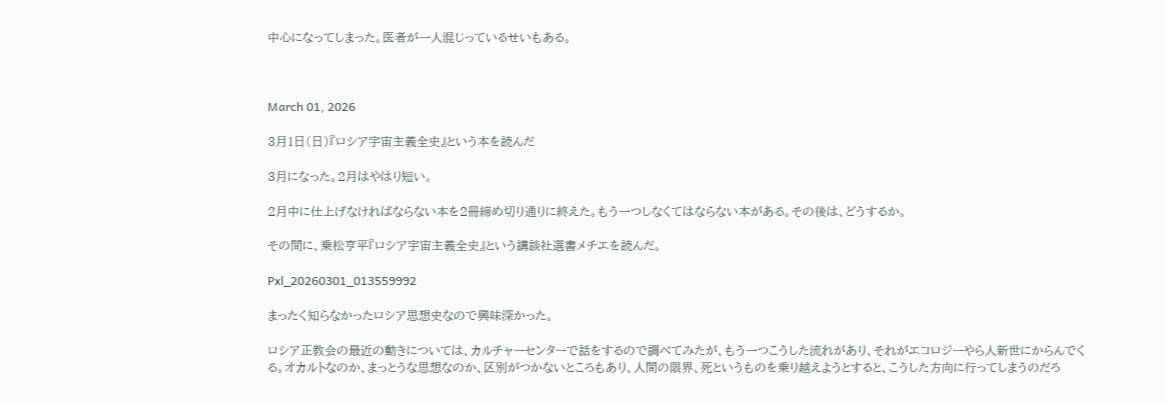中心になってしまった。医者が一人混じっているせいもある。



March 01, 2026

3月1日(日)『ロシア宇宙主義全史』という本を読んだ

3月になった。2月はやはり短い。

2月中に仕上げなければならない本を2冊締め切り通りに終えた。もう一つしなくてはならない本がある。その後は、どうするか。

その間に、乗松亨平『ロシア宇宙主義全史』という講談社選書メチエを読んだ。

Pxl_20260301_013559992

まったく知らなかったロシア思想史なので興味深かった。

ロシア正教会の最近の動きについては、カルチャーセンターで話をするので調べてみたが、もう一つこうした流れがあり、それがエコロジーやら人新世にからんでくる。オカルトなのか、まっとうな思想なのか、区別がつかないところもあり、人間の限界、死というものを乗り越えようとすると、こうした方向に行ってしまうのだろ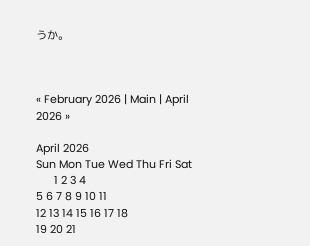うか。



« February 2026 | Main | April 2026 »

April 2026
Sun Mon Tue Wed Thu Fri Sat
      1 2 3 4
5 6 7 8 9 10 11
12 13 14 15 16 17 18
19 20 21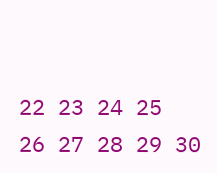22 23 24 25
26 27 28 29 30